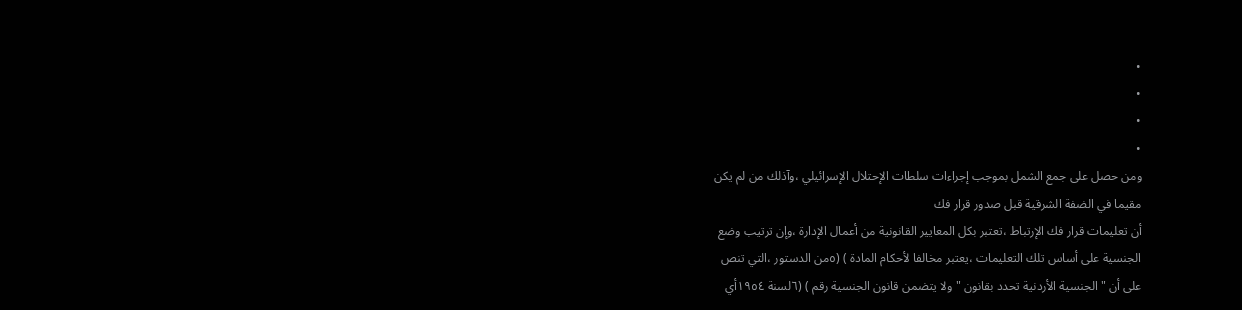•
•
•
•
ومن حصل على جمع الشمل بموجب إجراءات سلطات الإحتلال الإسرائيلي ،وآذلك من لم يكن
مقيما في الضفة الشرقية قبل صدور قرار فك
أن تعليمات قرار فك الإرتباط ،تعتبر بكل المعايير القانونية من أعمال الإدارة ،وإن ترتيب وضع
الجنسية على أساس تلك التعليمات ،يعتبر مخالفا لأحكام المادة ) (٥من الدستور ،التي تنص
على أن " الجنسية الأردنية تحدد بقانون " ولا يتضمن قانون الجنسية رقم ) (٦لسنة ١٩٥٤أي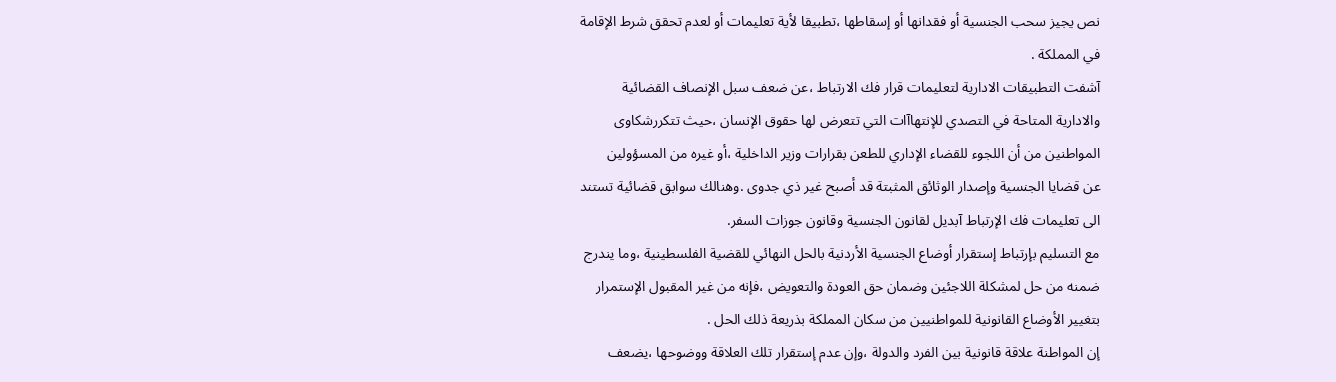نص يجيز سحب الجنسية أو فقدانها أو إسقاطها ،تطبيقا لأية تعليمات أو لعدم تحقق شرط الإقامة
في المملكة .
آشفت التطبيقات الادارية لتعليمات قرار فك الارتباط ،عن ضعف سبل الإنصاف القضائية
والادارية المتاحة في التصدي للإنتهاآات التي تتعرض لها حقوق الإنسان ،حيث تتكررشكاوى
المواطنين من أن اللجوء للقضاء الإداري للطعن بقرارات وزير الداخلية ،أو غيره من المسؤولين
عن قضايا الجنسية وإصدار الوثائق المثبتة قد أصبح غير ذي جدوى .وهنالك سوابق قضائية تستند
الى تعليمات فك الإرتباط آبديل لقانون الجنسية وقانون جوزات السفر.
مع التسليم بإرتباط إستقرار أوضاع الجنسية الأردنية بالحل النهائي للقضية الفلسطينية ،وما يندرج
ضمنه من حل لمشكلة اللاجئين وضمان حق العودة والتعويض ،فإنه من غير المقبول الإستمرار
بتغيير الأوضاع القانونية للمواطنيين من سكان المملكة بذريعة ذلك الحل .
إن المواطنة علاقة قانونية بين الفرد والدولة ،وإن عدم إستقرار تلك العلاقة ووضوحها ،يضعف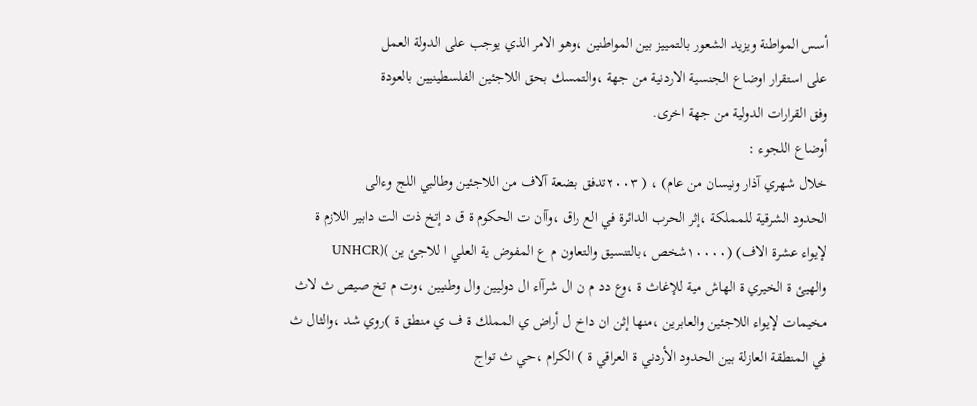أسس المواطنة ويزيد الشعور بالتمييز بين المواطنين ،وهو الامر الذي يوجب على الدولة العمل
على استقرار اوضاع الجنسية الاردنية من جهة ،والتمسك بحق اللاجئين الفلسطينيين بالعودة
وفق القرارات الدولية من جهة اخرى.
أوضاع اللجوء :
خلال شهري آذار ونيسان من عام) ، ( ٢٠٠٣تدفق بضعة آلاف من اللاجئين وطالبي اللج وءالى
الحدود الشرقية للمملكة ،إثر الحرب الدائرة في الع راق ،وآان ت الحكوم ة ق د إتخ ذت الت دابير اللازم ة
لإيواء عشرة الاف) (١٠٠٠٠شخص ،بالتنسيق والتعاون م ع المفوض ية العلي ا للاجئ ين )(UNHCR
والهيئ ة الخيري ة الهاش مية للإغاث ة ،وع دد م ن ال شرآاء ال دوليين وال وطنيين ،وت م تخ صيص ث لاث
مخيمات لإيواء اللاجئين والعابرين ،منها إثن ان داخ ل أراض ي المملك ة ف ي منطق ة )روي شد ،والثال ث
في المنطقة العازلة بين الحدود الأردني ة العراقي ة ) الكرام ،حي ث تواج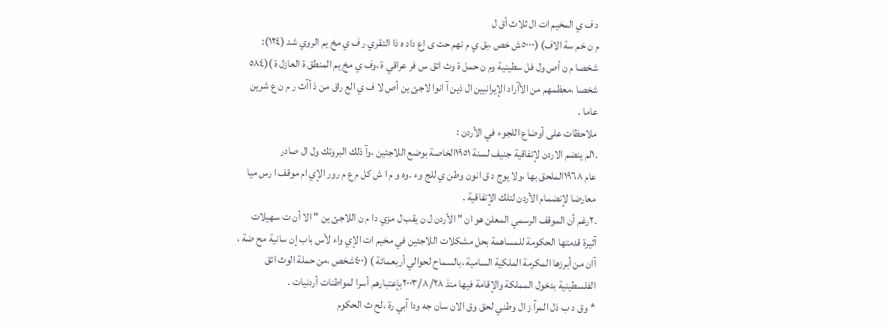د ف ي المخيم ات ال ثلاث أق ل
م ن خم سة الاف) (٥٠٠٠ش خص ،بق ي م نهم حت ى إع داد ه ذا التقري ر ف ي مخ يم الروي شد (١٢٤):
شخصا م ن أص ول فل سطينية وم ن حمل ة وث ائق س فر عراقي ة ،وف ي مخ يم المنطق ة العازل ة )(٥٨٤
شخصا ،معظمهم من الأآراد الإيرانيين ال ذين آ انوا لاجئ ين أص لا ف ي الع راق من ذ أآث ر م ن ع شرين
عاما .
ملاحظات على أوضاع اللجوء في الأردن :
.١لم ينضم الاردن لإتفاقية جنيف لسنة ١٩٥١الخاصة بوضع اللاجئين ،وآ ذلك البروتك ول ال صادر
عام ١٩٦٨الملحق بها ،ولا يوج د ق انون وطن ي للج وء .وه و م ا ش كل م ع م رور الإي ام موقف ا رس ميا
معارضا لإنضمام الأردن لتلك الإتفاقية .
.٢رغم أن الموقف الرسمي المعلن هو ان " الأردن ل ن يقب ل مزي دا م ن اللاجئ ين " الا أن ت سهيلات
آثيرة قدمتها الحكومة للمساهمة بحل مشكلات اللاجئين في مخيم ات الإي واء لأس باب إن سانية مح ضة ،
آان من أبرزها المكرمة الملكية السامية ،بالسماح لحوالي أربعمائة ) (٤٠٠شخص ،من حملة الوث ائق
الفلسطينية بدخول المملكة والإقامة فيها منذ ٢٠٠٣/٨/٢٨بإعتبارهم أسرا لمواطنات أردنيات .
* وق د ب ذل المرآ ز ال وطني لحق وق الان سان جه ودا آبي رة ،لح ث الحكوم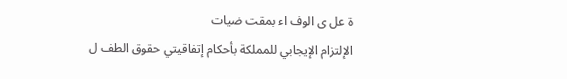ة عل ى الوف اء بمقت ضيات
الإلتزام الإيجابي للمملكة بأحكام إتفاقيتي حقوق الطف ل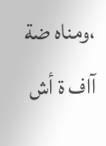،ومناه ضة آاف ة أش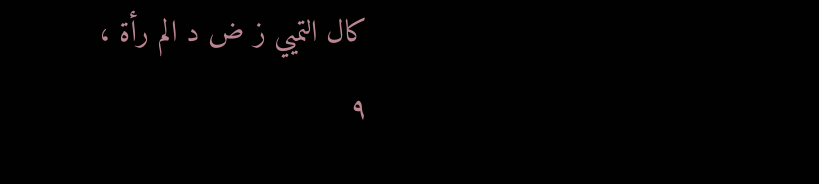كال التميي ز ض د الم رأة ،
٩